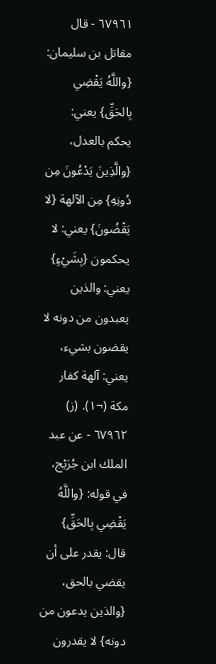٦٧٩٦١ - قال مقاتل بن سليمان: {واللَّهُ يَقْضِي بِالحَقِّ} يعني: يحكم بالعدل، {والَّذِينَ يَدْعُونَ مِن دُونِهِ} مِن الآلهة {لا يَقْضُونَ} يعني: لا يحكمون {بِشَيْءٍ} يعني: والذين يعبدون من دونه لا يقضون بشيء، يعني: آلهة كفار مكة (¬١). (ز)
٦٧٩٦٢ - عن عبد الملك ابن جُرَيْج، في قوله: {واللَّهُ يَقْضِي بِالحَقِّ} قال: يقدر على أن يقضي بالحق، {والذين يدعون من دونه} لا يقدرون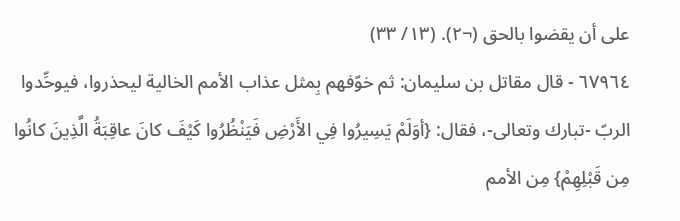على أن يقضوا بالحق (¬٢). (١٣/ ٣٣)
٦٧٩٦٤ - قال مقاتل بن سليمان: ثم خوّفهم بِمثل عذاب الأمم الخالية ليحذروا، فيوحِّدوا الربّ -تبارك وتعالى-، فقال: {أوَلَمْ يَسِيرُوا فِي الأَرْضِ فَيَنْظُرُوا كَيْفَ كانَ عاقِبَةُ الَّذِينَ كانُوا مِن قَبْلِهِمْ} مِن الأمم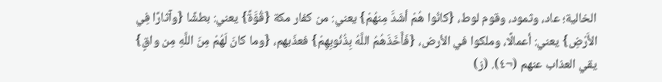الخالية؛ عاد، وثمود، وقوم لوط، {كانُوا هُمْ أشَدَّ مِنهُمْ} يعني: من كفار مكة {قُوَّةً} يعني: بطشًا {وآثارًا فِي الأَرْضِ} يعني: أعمالًا، وملكوا في الأرض، {فَأَخَذَهُمُ اللَّهُ بِذُنُوبِهِمْ} فعذّبهم، {وما كانَ لَهُمْ مِنَ اللَّهِ مِن واقٍ} يقي العذاب عنهم (¬٤). (ز)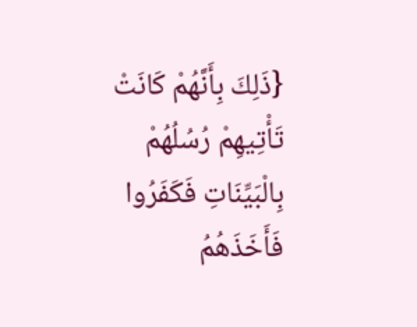{ذَلِكَ بِأَنَّهُمْ كَانَتْ تَأْتِيهِمْ رُسُلُهُمْ بِالْبَيِّنَاتِ فَكَفَرُوا فَأَخَذَهُمُ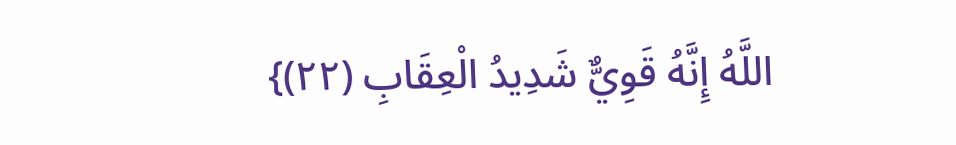اللَّهُ إِنَّهُ قَوِيٌّ شَدِيدُ الْعِقَابِ (٢٢)}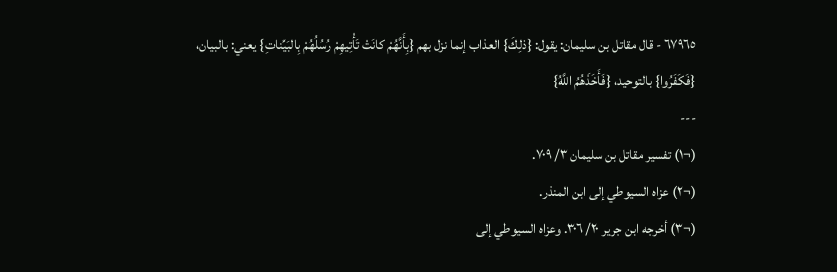٦٧٩٦٥ - قال مقاتل بن سليمان: يقول: {ذلِكَ} العذاب إنما نزل بهم {بِأَنَّهُمْ كانَتْ تَأْتِيهِمْ رُسُلُهُمْ بِالبَيِّناتِ} يعني: بالبيان، {فَكَفَرُوا} بالتوحيد، {فَأَخَذَهُمُ اللَّهُ}
---
(¬١) تفسير مقاتل بن سليمان ٣/ ٧٠٩.
(¬٢) عزاه السيوطي إلى ابن المنذر.
(¬٣) أخرجه ابن جرير ٢٠/ ٣٠٦. وعزاه السيوطي إلى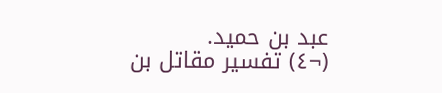عبد بن حميد.
(¬٤) تفسير مقاتل بن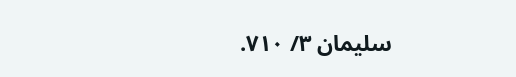سليمان ٣/ ٧١٠.